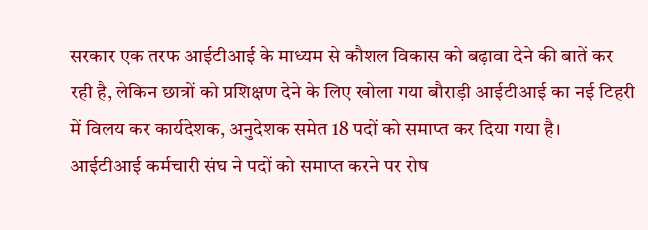सरकार एक तरफ आईटीआई के माध्यम से कौशल विकास को बढ़ावा देने की बातें कर रही है, लेकिन छात्रों को प्रशिक्षण देने के लिए खोला गया बौराड़ी आईटीआई का नई टिहरी में विलय कर कार्यदेशक, अनुदेशक समेत 18 पदों को समाप्त कर दिया गया है। आईटीआई कर्मचारी संघ ने पदों को समाप्त करने पर रोष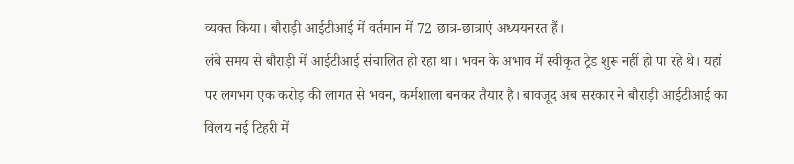व्यक्त किया। बौराड़ी आईटीआई में वर्तमान में 72 छात्र-छात्राएं अध्ययनरत हैं।
लंबे समय से बौराड़ी में आईटीआई संचालित हो रहा था। भवन के अभाव में स्वीकृत ट्रेड शुरू नहीं हो पा रहे थे। यहां पर लगभग एक करोड़ की लागत से भवन, कर्मशाला बनकर तैयार है। बावजूद अब सरकार ने बौराड़ी आईटीआई का विलय नई टिहरी में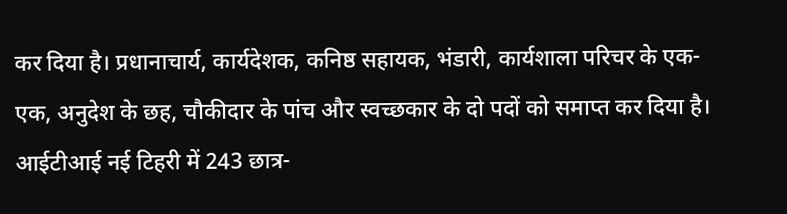कर दिया है। प्रधानाचार्य, कार्यदेशक, कनिष्ठ सहायक, भंडारी, कार्यशाला परिचर के एक-एक, अनुदेश के छह, चौकीदार के पांच और स्वच्छकार के दो पदों को समाप्त कर दिया है। आईटीआई नई टिहरी में 243 छात्र-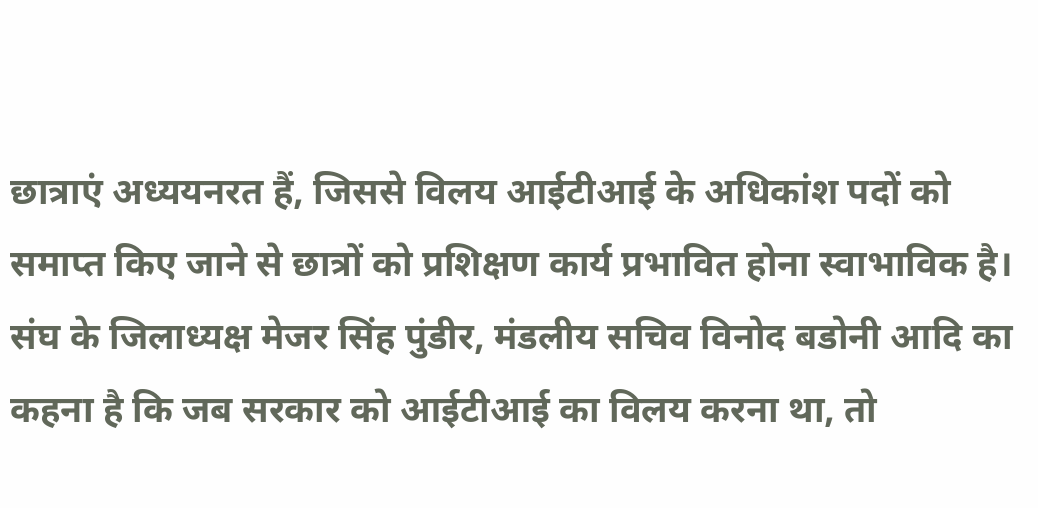छात्राएं अध्ययनरत हैं, जिससे विलय आईटीआई के अधिकांश पदों को समाप्त किए जाने से छात्रों को प्रशिक्षण कार्य प्रभावित होना स्वाभाविक है। संघ के जिलाध्यक्ष मेजर सिंह पुंडीर, मंडलीय सचिव विनोद बडोनी आदि का कहना है कि जब सरकार को आईटीआई का विलय करना था, तो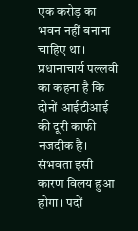एक करोड़ का भवन नहीं बनाना चाहिए था। प्रधानाचार्य पल्लवी का कहना है कि दोनों आईटीआई की दूरी काफी नजदीक है। संभवता इसी कारण विलय हुआ होगा। पदों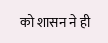को शासन ने ही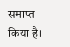समाप्त किया है।